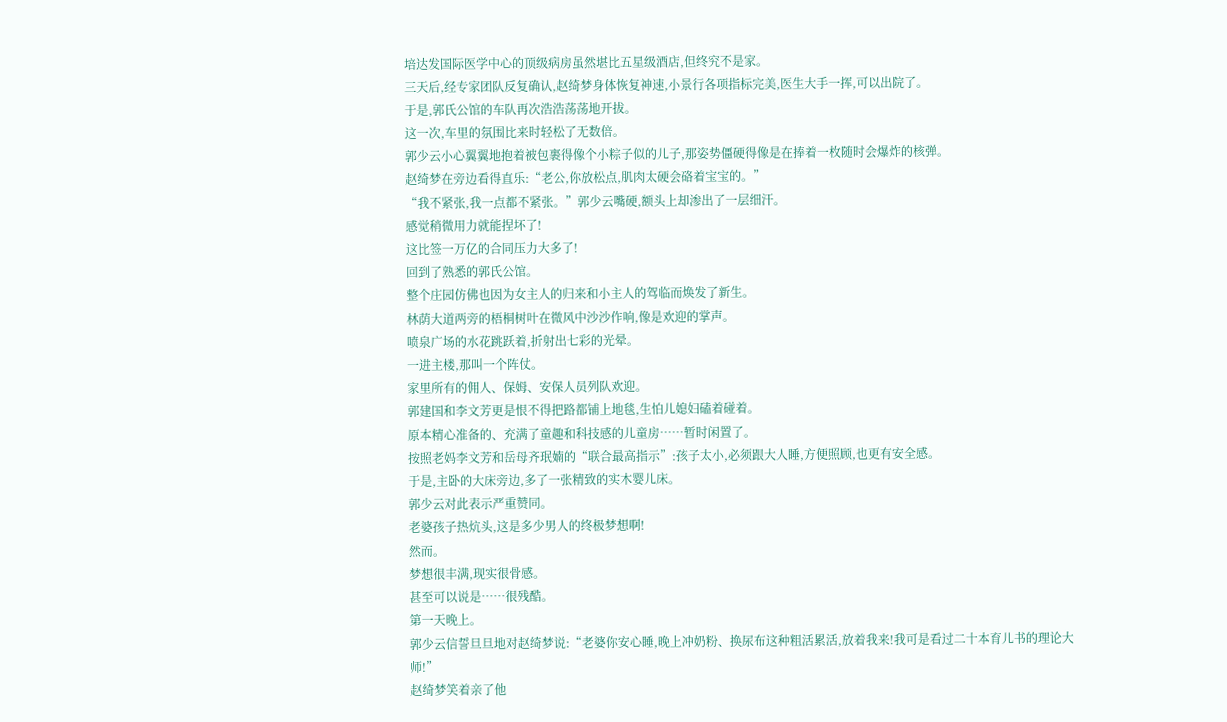培达发国际医学中心的顶级病房虽然堪比五星级酒店,但终究不是家。
三天后,经专家团队反复确认,赵绮梦身体恢复神速,小景行各项指标完美,医生大手一挥,可以出院了。
于是,郭氏公馆的车队再次浩浩荡荡地开拔。
这一次,车里的氛围比来时轻松了无数倍。
郭少云小心翼翼地抱着被包裹得像个小粽子似的儿子,那姿势僵硬得像是在捧着一枚随时会爆炸的核弹。
赵绮梦在旁边看得直乐:“老公,你放松点,肌肉太硬会硌着宝宝的。”
“我不紧张,我一点都不紧张。”郭少云嘴硬,额头上却渗出了一层细汗。
感觉稍微用力就能捏坏了!
这比签一万亿的合同压力大多了!
回到了熟悉的郭氏公馆。
整个庄园仿佛也因为女主人的归来和小主人的驾临而焕发了新生。
林荫大道两旁的梧桐树叶在微风中沙沙作响,像是欢迎的掌声。
喷泉广场的水花跳跃着,折射出七彩的光晕。
一进主楼,那叫一个阵仗。
家里所有的佣人、保姆、安保人员列队欢迎。
郭建国和李文芳更是恨不得把路都铺上地毯,生怕儿媳妇磕着碰着。
原本精心准备的、充满了童趣和科技感的儿童房……暂时闲置了。
按照老妈李文芳和岳母齐珉婻的“联合最高指示”:孩子太小,必须跟大人睡,方便照顾,也更有安全感。
于是,主卧的大床旁边,多了一张精致的实木婴儿床。
郭少云对此表示严重赞同。
老婆孩子热炕头,这是多少男人的终极梦想啊!
然而。
梦想很丰满,现实很骨感。
甚至可以说是……很残酷。
第一天晚上。
郭少云信誓旦旦地对赵绮梦说:“老婆你安心睡,晚上冲奶粉、换尿布这种粗活累活,放着我来!我可是看过二十本育儿书的理论大师!”
赵绮梦笑着亲了他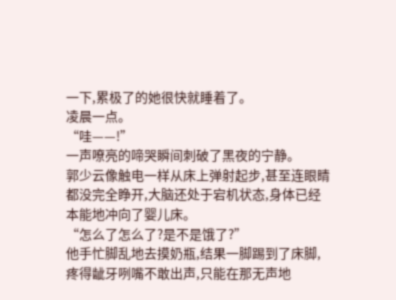一下,累极了的她很快就睡着了。
凌晨一点。
“哇——!”
一声嘹亮的啼哭瞬间刺破了黑夜的宁静。
郭少云像触电一样从床上弹射起步,甚至连眼睛都没完全睁开,大脑还处于宕机状态,身体已经本能地冲向了婴儿床。
“怎么了怎么了?是不是饿了?”
他手忙脚乱地去摸奶瓶,结果一脚踢到了床脚,疼得龇牙咧嘴不敢出声,只能在那无声地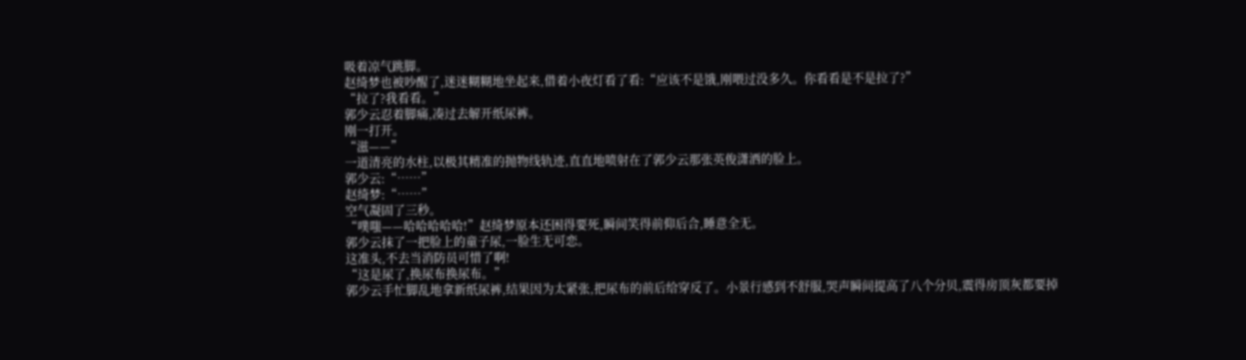吸着凉气跳脚。
赵绮梦也被吵醒了,迷迷糊糊地坐起来,借着小夜灯看了看:“应该不是饿,刚喂过没多久。你看看是不是拉了?”
“拉了?我看看。”
郭少云忍着脚痛,凑过去解开纸尿裤。
刚一打开。
“滋——”
一道清亮的水柱,以极其精准的抛物线轨迹,直直地喷射在了郭少云那张英俊潇洒的脸上。
郭少云:“……”
赵绮梦:“……”
空气凝固了三秒。
“噗嗤——哈哈哈哈哈!”赵绮梦原本还困得要死,瞬间笑得前仰后合,睡意全无。
郭少云抹了一把脸上的童子尿,一脸生无可恋。
这准头,不去当消防员可惜了啊!
“这是尿了,换尿布换尿布。”
郭少云手忙脚乱地拿新纸尿裤,结果因为太紧张,把尿布的前后给穿反了。小景行感到不舒服,哭声瞬间提高了八个分贝,震得房顶灰都要掉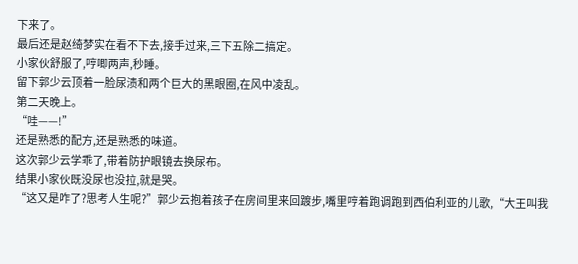下来了。
最后还是赵绮梦实在看不下去,接手过来,三下五除二搞定。
小家伙舒服了,哼唧两声,秒睡。
留下郭少云顶着一脸尿渍和两个巨大的黑眼圈,在风中凌乱。
第二天晚上。
“哇——!”
还是熟悉的配方,还是熟悉的味道。
这次郭少云学乖了,带着防护眼镜去换尿布。
结果小家伙既没尿也没拉,就是哭。
“这又是咋了?思考人生呢?”郭少云抱着孩子在房间里来回踱步,嘴里哼着跑调跑到西伯利亚的儿歌,“大王叫我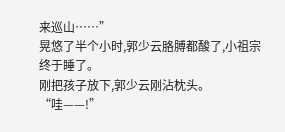来巡山……”
晃悠了半个小时,郭少云胳膊都酸了,小祖宗终于睡了。
刚把孩子放下,郭少云刚沾枕头。
“哇——!”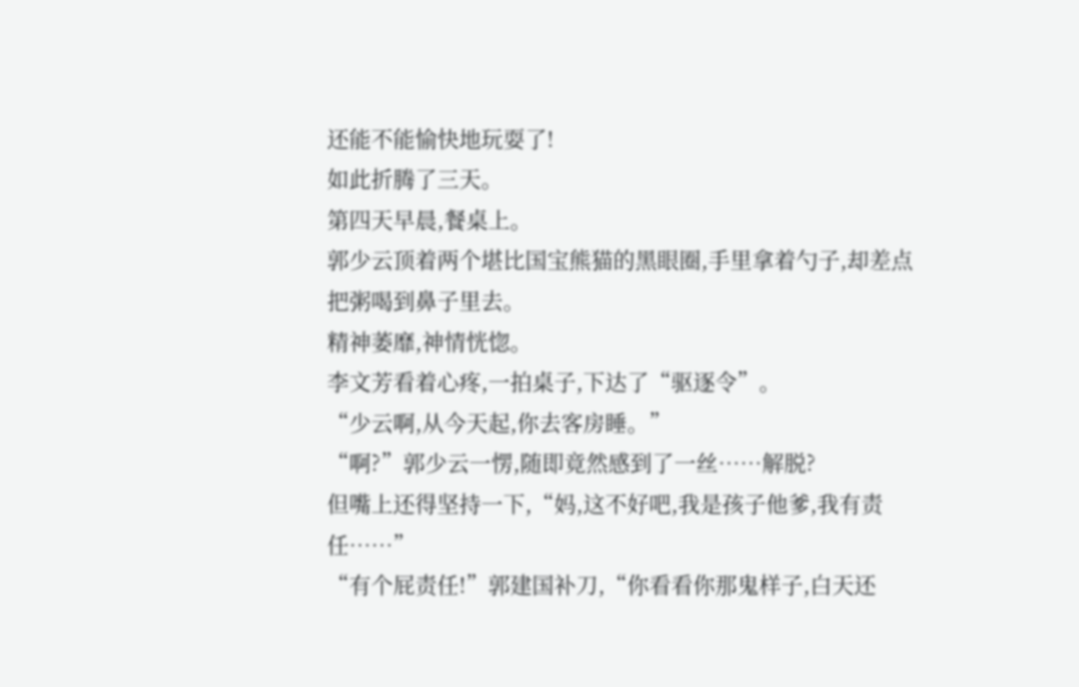还能不能愉快地玩耍了!
如此折腾了三天。
第四天早晨,餐桌上。
郭少云顶着两个堪比国宝熊猫的黑眼圈,手里拿着勺子,却差点把粥喝到鼻子里去。
精神萎靡,神情恍惚。
李文芳看着心疼,一拍桌子,下达了“驱逐令”。
“少云啊,从今天起,你去客房睡。”
“啊?”郭少云一愣,随即竟然感到了一丝……解脱?
但嘴上还得坚持一下,“妈,这不好吧,我是孩子他爹,我有责任……”
“有个屁责任!”郭建国补刀,“你看看你那鬼样子,白天还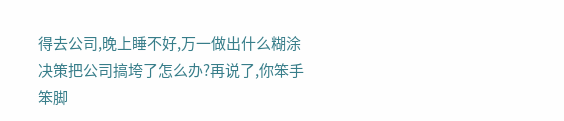得去公司,晚上睡不好,万一做出什么糊涂决策把公司搞垮了怎么办?再说了,你笨手笨脚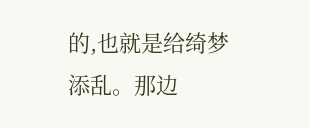的,也就是给绮梦添乱。那边